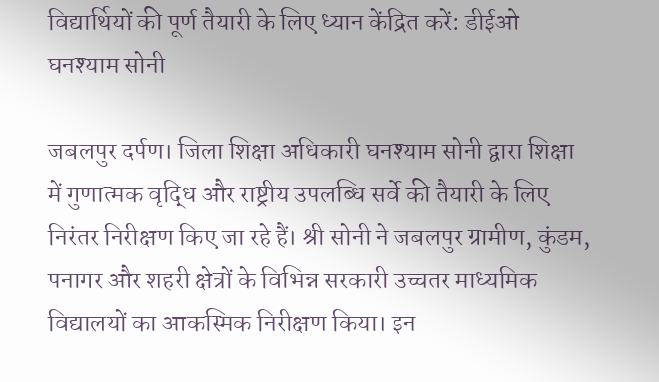विद्यार्थियों की पूर्ण तैयारी के लिए ध्यान केंद्रित करें: डीईओ घनश्याम सोनी

जबलपुर दर्पण। जिला शिक्षा अधिकारी घनश्याम सोनी द्वारा शिक्षा में गुणात्मक वृद्धि और राष्ट्रीय उपलब्धि सर्वे की तैयारी के लिए निरंतर निरीक्षण किए जा रहे हैं। श्री सोनी ने जबलपुर ग्रामीण, कुंडम, पनागर और शहरी क्षेत्रों के विभिन्न सरकारी उच्चतर माध्यमिक विद्यालयों का आकस्मिक निरीक्षण किया। इन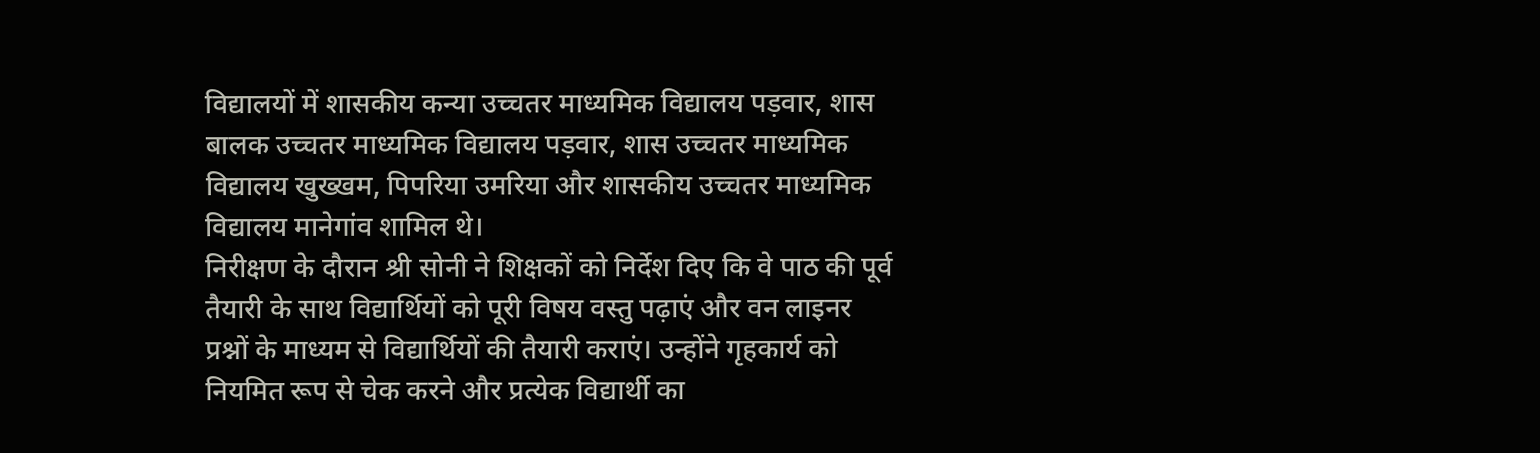विद्यालयों में शासकीय कन्या उच्चतर माध्यमिक विद्यालय पड़वार, शास बालक उच्चतर माध्यमिक विद्यालय पड़वार, शास उच्चतर माध्यमिक विद्यालय खुख्खम, पिपरिया उमरिया और शासकीय उच्चतर माध्यमिक विद्यालय मानेगांव शामिल थे।
निरीक्षण के दौरान श्री सोनी ने शिक्षकों को निर्देश दिए कि वे पाठ की पूर्व तैयारी के साथ विद्यार्थियों को पूरी विषय वस्तु पढ़ाएं और वन लाइनर प्रश्नों के माध्यम से विद्यार्थियों की तैयारी कराएं। उन्होंने गृहकार्य को नियमित रूप से चेक करने और प्रत्येक विद्यार्थी का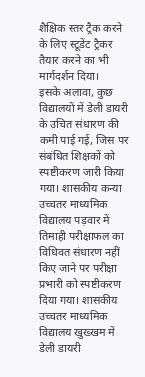शैक्षिक स्तर ट्रैक करने के लिए स्टूडेंट ट्रैकर तैयार करने का भी मार्गदर्शन दिया।
इसके अलावा, कुछ विद्यालयों में डेली डायरी के उचित संधारण की कमी पाई गई, जिस पर संबंधित शिक्षकों को स्पष्टीकरण जारी किया गया। शासकीय कन्या उच्चतर माध्यमिक विद्यालय पड़वार में तिमाही परीक्षाफल का विधिवत संधारण नहीं किए जाने पर परीक्षा प्रभारी को स्पष्टीकरण दिया गया। शासकीय उच्चतर माध्यमिक विद्यालय खुख्खम में डेली डायरी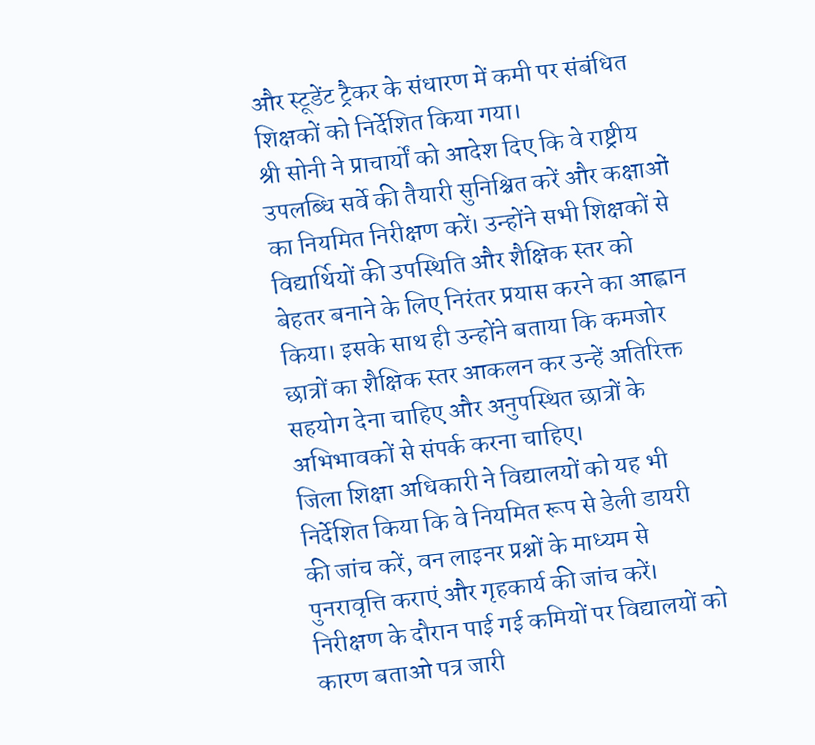और स्टूडेंट ट्रैकर के संधारण में कमी पर संबंधित शिक्षकों को निर्देशित किया गया।
श्री सोनी ने प्राचार्यों को आदेश दिए कि वे राष्ट्रीय उपलब्धि सर्वे की तैयारी सुनिश्चित करें और कक्षाओं का नियमित निरीक्षण करें। उन्होंने सभी शिक्षकों से विद्यार्थियों की उपस्थिति और शैक्षिक स्तर को बेहतर बनाने के लिए निरंतर प्रयास करने का आह्वान किया। इसके साथ ही उन्होंने बताया कि कमजोर छात्रों का शैक्षिक स्तर आकलन कर उन्हें अतिरिक्त सहयोग देना चाहिए और अनुपस्थित छात्रों के अभिभावकों से संपर्क करना चाहिए।
जिला शिक्षा अधिकारी ने विद्यालयों को यह भी निर्देशित किया कि वे नियमित रूप से डेली डायरी की जांच करें, वन लाइनर प्रश्नों के माध्यम से पुनरावृत्ति कराएं और गृहकार्य की जांच करें। निरीक्षण के दौरान पाई गई कमियों पर विद्यालयों को कारण बताओ पत्र जारी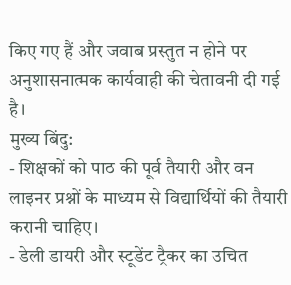किए गए हैं और जवाब प्रस्तुत न होने पर अनुशासनात्मक कार्यवाही की चेतावनी दी गई है।
मुख्य बिंदु:
- शिक्षकों को पाठ की पूर्व तैयारी और वन लाइनर प्रश्नों के माध्यम से विद्यार्थियों की तैयारी करानी चाहिए।
- डेली डायरी और स्टूडेंट ट्रैकर का उचित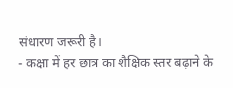संधारण जरूरी है।
- कक्षा में हर छात्र का शैक्षिक स्तर बढ़ाने के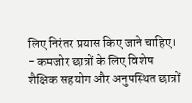लिए निरंतर प्रयास किए जाने चाहिए।
- कमजोर छात्रों के लिए विशेष शैक्षिक सहयोग और अनुपस्थित छात्रों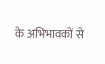के अभिभावकों से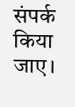संपर्क किया जाए।